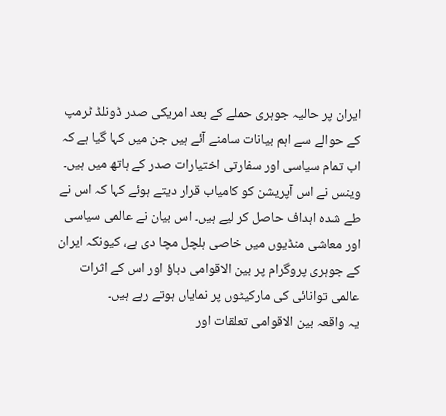ایران پر حالیہ جوہری حملے کے بعد امریکی صدر ڈونلڈ ٹرمپ کے حوالے سے اہم بیانات سامنے آئے ہیں جن میں کہا گیا ہے کہ اب تمام سیاسی اور سفارتی اختیارات صدر کے ہاتھ میں ہیں۔ وینس نے اس آپریشن کو کامیاب قرار دیتے ہوئے کہا کہ اس نے طے شدہ اہداف حاصل کر لیے ہیں۔ اس بیان نے عالمی سیاسی اور معاشی منڈیوں میں خاصی ہلچل مچا دی ہے، کیونکہ ایران کے جوہری پروگرام پر بین الاقوامی دباؤ اور اس کے اثرات عالمی توانائی کی مارکیٹوں پر نمایاں ہوتے رہے ہیں۔
یہ واقعہ بین الاقوامی تعلقات اور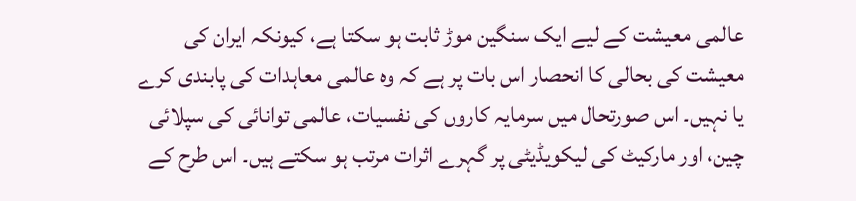عالمی معیشت کے لیے ایک سنگین موڑ ثابت ہو سکتا ہے، کیونکہ ایران کی معیشت کی بحالی کا انحصار اس بات پر ہے کہ وہ عالمی معاہدات کی پابندی کرے یا نہیں۔ اس صورتحال میں سرمایہ کاروں کی نفسیات، عالمی توانائی کی سپلائی چین، اور مارکیٹ کی لیکویڈیٹی پر گہرے اثرات مرتب ہو سکتے ہیں۔ اس طرح کے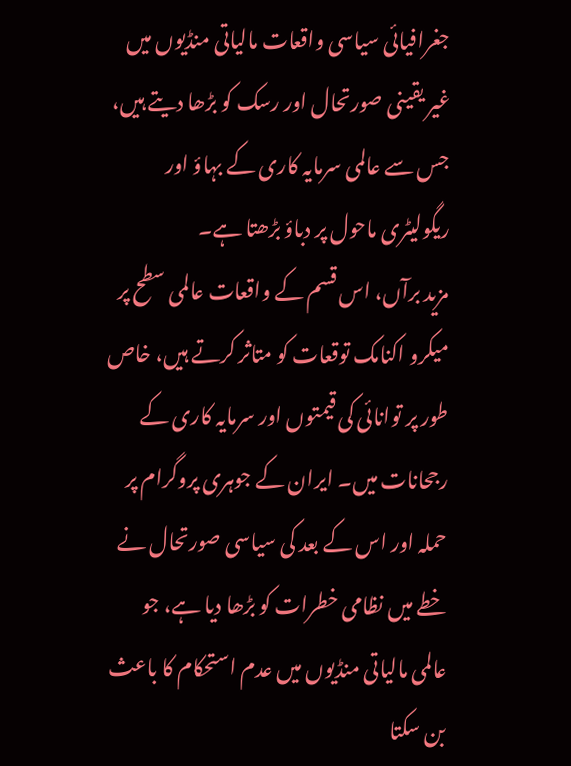جغرافیائی سیاسی واقعات مالیاتی منڈیوں میں غیر یقینی صورتحال اور رسک کو بڑھا دیتے ہیں، جس سے عالمی سرمایہ کاری کے بہاؤ اور ریگولیٹری ماحول پر دباؤ بڑھتا ہے۔
مزید برآں، اس قسم کے واقعات عالمی سطح پر میکرو اکنامک توقعات کو متاثر کرتے ہیں، خاص طور پر توانائی کی قیمتوں اور سرمایہ کاری کے رجحانات میں۔ ایران کے جوہری پروگرام پر حملہ اور اس کے بعد کی سیاسی صورتحال نے خطے میں نظامی خطرات کو بڑھا دیا ہے، جو عالمی مالیاتی منڈیوں میں عدم استحکام کا باعث بن سکتا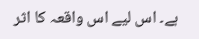ہے۔ اس لیے اس واقعہ کا اثر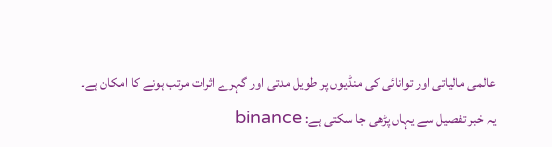عالمی مالیاتی اور توانائی کی منڈیوں پر طویل مدتی اور گہرے اثرات مرتب ہونے کا امکان ہے۔
یہ خبر تفصیل سے یہاں پڑھی جا سکتی ہے: binance